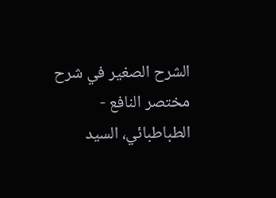الشرح الصغير في شرح مختصر النافع - الطباطبائي، السيد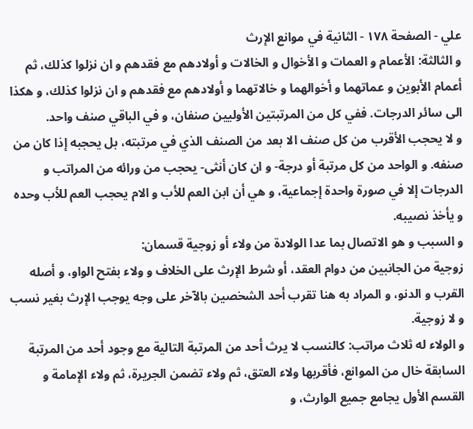علي - الصفحة ١٧٨ - الثانية في موانع الإرث
و الثالثة: الأعمام و العمات و الأخوال و الخالات و أولادهم مع فقدهم و ان نزلوا كذلك، ثم أعمام الأبوين و عماتهما و أخوالهما و خالاتهما و أولادهم مع فقدهم و ان نزلوا كذلك، و هكذا الى سائر الدرجات. ففي كل من المرتبتين الأوليين صنفان، و في الباقي صنف واحد.
و لا يحجب الأقرب من كل صنف الا بعد من الصنف الذي في مرتبته، بل يحجبه إذا كان من صنفه. و الواحد من كل مرتبة أو درجة- و ان كان أنثى- يحجب من ورائه من المراتب و الدرجات إلا في صورة واحدة إجماعية، و هي أن ابن العم للأب و الام يحجب العم للأب وحده و يأخذ نصيبه.
و السبب و هو الاتصال بما عدا الولادة من ولاء أو زوجية قسمان:
زوجية من الجانبين من دوام العقد، أو شرط الإرث على الخلاف و ولاء بفتح الواو، و أصله القرب و الدنو، و المراد به هنا تقرب أحد الشخصين بالآخر على وجه يوجب الإرث بغير نسب و لا زوجية.
و الولاء له ثلاث مراتب: كالنسب لا يرث أحد من المرتبة التالية مع وجود أحد من المرتبة السابقة خال من الموانع، فأقربها ولاء العتق، ثم ولاء تضمن الجريرة، ثم ولاء الإمامة و القسم الأول يجامع جميع الوارث، و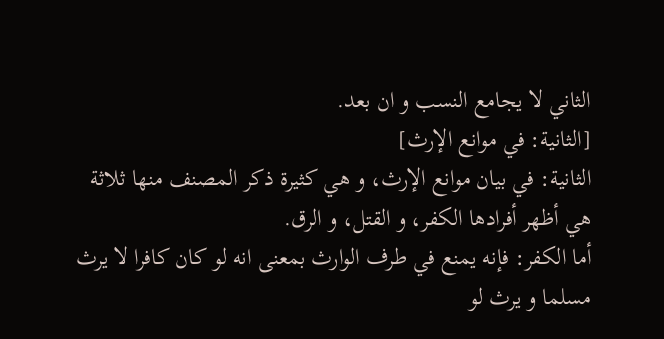الثاني لا يجامع النسب و ان بعد.
[الثانية: في موانع الإرث]
الثانية: في بيان موانع الإرث، و هي كثيرة ذكر المصنف منها ثلاثة هي أظهر أفرادها الكفر، و القتل، و الرق.
أما الكفر: فإنه يمنع في طرف الوارث بمعنى انه لو كان كافرا لا يرث مسلما و يرث لو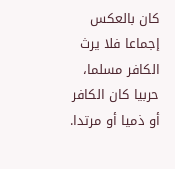كان بالعكس إجماعا فلا يرث الكافر مسلما، حربيا كان الكافر أو ذميا أو مرتدا.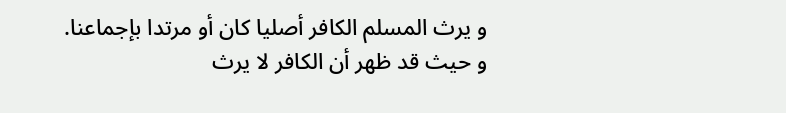و يرث المسلم الكافر أصليا كان أو مرتدا بإجماعنا.
و حيث قد ظهر أن الكافر لا يرث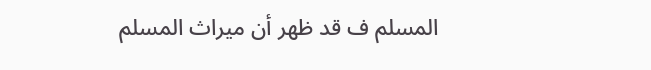المسلم ف قد ظهر أن ميراث المسلم